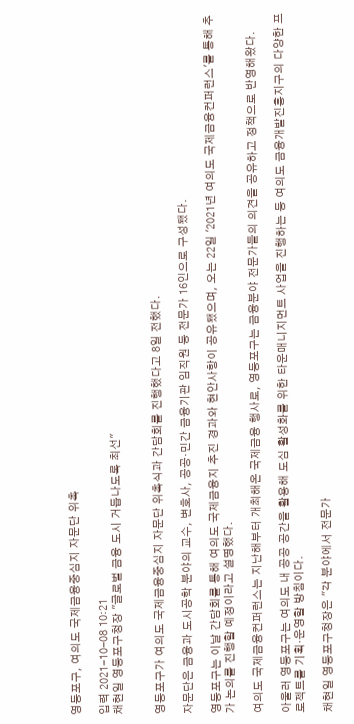영등포구, 여의도 국제금융중심지 자문단 위촉

입력 2021-10-08 10:21
채현일 영등포구청장 "글로벌 금융 도시 거듭나도록 최선"


영등포구가 여의도 국제금융중심지 자문단 위촉식과 간담회를 진행했다고 8일 전했다.

자문단은 금융과 도시공학 분야의 교수, 변호사, 공공·민간 금융기관 임직원 등 전문가 16인으로 구성됐다.

영등포구는 이날 간담회를 통해 여의도 국제금융지 추진 경과와 현안사항이 공유됐으며, 오는 22일 '2021년 여의도 국제금융컨퍼런스'를 통해 추가 논의를 진행할 예정이라고 설명했다.

여의도 국제금융컨퍼런스는 지난해부터 개최해온 국제금융 행사로, 영등포구는 금융분야 전문가들의 의견을 공유하고 정책으로 반영해왔다.

아울러 영등포구는 여의도 내 공공 공간을 활용해 도심 활성화를 위한 타운매니지먼트 사업을 진행하는 등 여의도 금융개발진흥지구의 다양한 프로젝트를 기획·운영할 방침이다.

채현일 영등포구청장은 "각 분야에서 전문가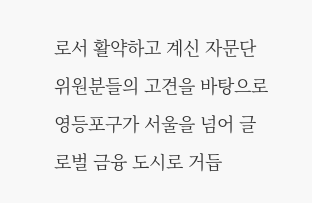로서 활약하고 계신 자문단 위원분들의 고견을 바탕으로 영등포구가 서울을 넘어 글로벌 금융 도시로 거듭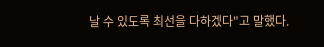날 수 있도록 최선을 다하겠다"고 말했다.